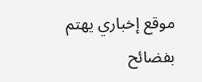موقع إخباري يهتم بفضائح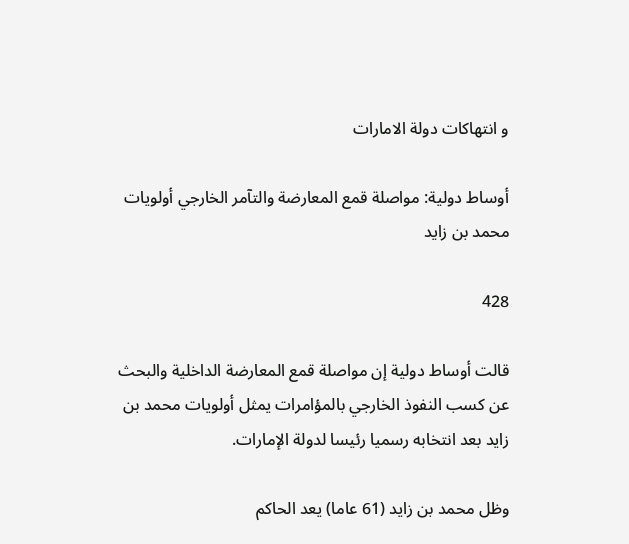و انتهاكات دولة الامارات

أوساط دولية: مواصلة قمع المعارضة والتآمر الخارجي أولويات محمد بن زايد

428

قالت أوساط دولية إن مواصلة قمع المعارضة الداخلية والبحث عن كسب النفوذ الخارجي بالمؤامرات يمثل أولويات محمد بن زايد بعد انتخابه رسميا رئيسا لدولة الإمارات.

وظل محمد بن زايد (61 عاما) يعد الحاكم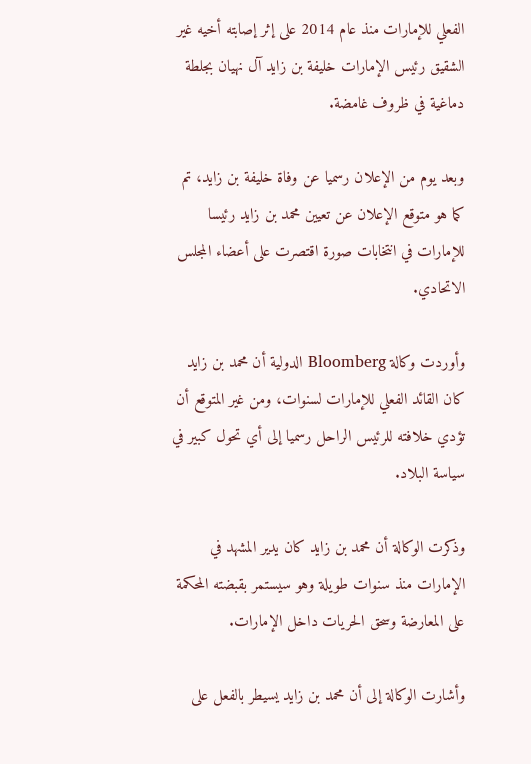الفعلي للإمارات منذ عام 2014 على إثر إصابته أخيه غير الشقيق رئيس الإمارات خليفة بن زايد آل نهيان بجلطة دماغية في ظروف غامضة.

وبعد يوم من الإعلان رسميا عن وفاة خليفة بن زايد، تم كما هو متوقع الإعلان عن تعيين محمد بن زايد رئيسا للإمارات في انتخابات صورة اقتصرت على أعضاء المجلس الاتحادي.

وأوردت وكالة Bloomberg الدولية أن محمد بن زايد كان القائد الفعلي للإمارات لسنوات، ومن غير المتوقع أن تؤدي خلافته للرئيس الراحل رسميا إلى أي تحول كبير في سياسة البلاد.

وذكرت الوكالة أن محمد بن زايد كان يدير المشهد في الإمارات منذ سنوات طويلة وهو سيستمر بقبضته المحكمة على المعارضة وسحق الحريات داخل الإمارات.

وأشارت الوكالة إلى أن محمد بن زايد يسيطر بالفعل على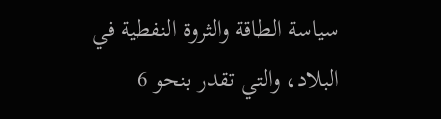سياسة الطاقة والثروة النفطية في البلاد، والتي تقدر بنحو 6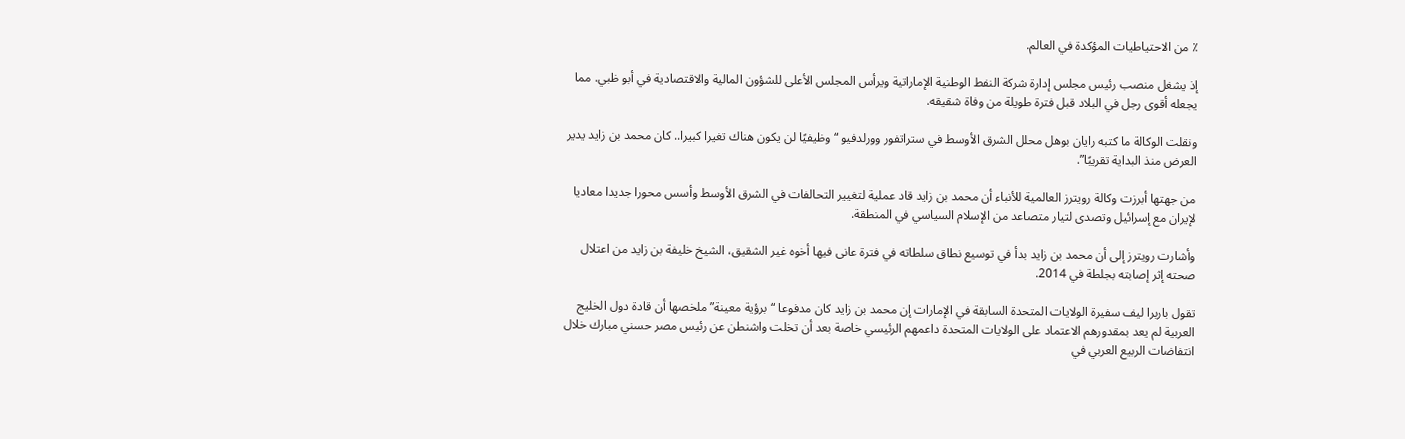٪ من الاحتياطيات المؤكدة في العالم.

إذ يشغل منصب رئيس مجلس إدارة شركة النفط الوطنية الإماراتية ويرأس المجلس الأعلى للشؤون المالية والاقتصادية في أبو ظبي. مما يجعله أقوى رجل في البلاد قبل فترة طويلة من وفاة شقيقه.

ونقلت الوكالة ما كتبه رايان بوهل محلل الشرق الأوسط في ستراتفور وورلدفيو “وظيفيًا لن يكون هناك تغيرا كبيرا.. كان محمد بن زايد يدير العرض منذ البداية تقريبًا”.

من جهتها أبرزت وكالة رويترز العالمية للأنباء أن محمد بن زايد قاد عملية لتغيير التحالفات في الشرق الأوسط وأسس محورا جديدا معاديا لإيران مع إسرائيل وتصدى لتيار متصاعد من الإسلام السياسي في المنطقة.

وأشارت رويترز إلى أن محمد بن زايد بدأ في توسيع نطاق سلطاته في فترة عانى فيها أخوه غير الشقيق، الشيخ خليفة بن زايد من اعتلال صحته إثر إصابته بجلطة في 2014.

تقول باربرا ليف سفيرة الولايات المتحدة السابقة في الإمارات إن محمد بن زايد كان مدفوعا “برؤية معينة” ملخصها أن قادة دول الخليج العربية لم يعد بمقدورهم الاعتماد على الولايات المتحدة داعمهم الرئيسي خاصة بعد أن تخلت واشنطن عن رئيس مصر حسني مبارك خلال انتفاضات الربيع العربي في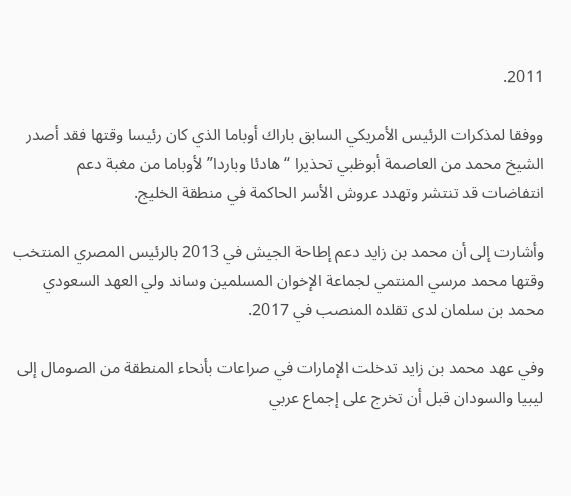2011.

ووفقا لمذكرات الرئيس الأمريكي السابق باراك أوباما الذي كان رئيسا وقتها فقد أصدر الشيخ محمد من العاصمة أبوظبي تحذيرا “هادئا وباردا” لأوباما من مغبة دعم انتفاضات قد تنتشر وتهدد عروش الأسر الحاكمة في منطقة الخليج.

وأشارت إلى أن محمد بن زايد دعم إطاحة الجيش في 2013 بالرئيس المصري المنتخب وقتها محمد مرسي المنتمي لجماعة الإخوان المسلمين وساند ولي العهد السعودي محمد بن سلمان لدى تقلده المنصب في 2017.

وفي عهد محمد بن زايد تدخلت الإمارات في صراعات بأنحاء المنطقة من الصومال إلى ليبيا والسودان قبل أن تخرج على إجماع عربي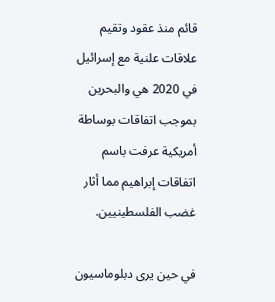قائم منذ عقود وتقيم علاقات علنية مع إسرائيل في 2020 هي والبحرين بموجب اتفاقات بوساطة أمريكية عرفت باسم اتفاقات إبراهيم مما أثار غضب الفلسطينيين.

في حين يرى دبلوماسيون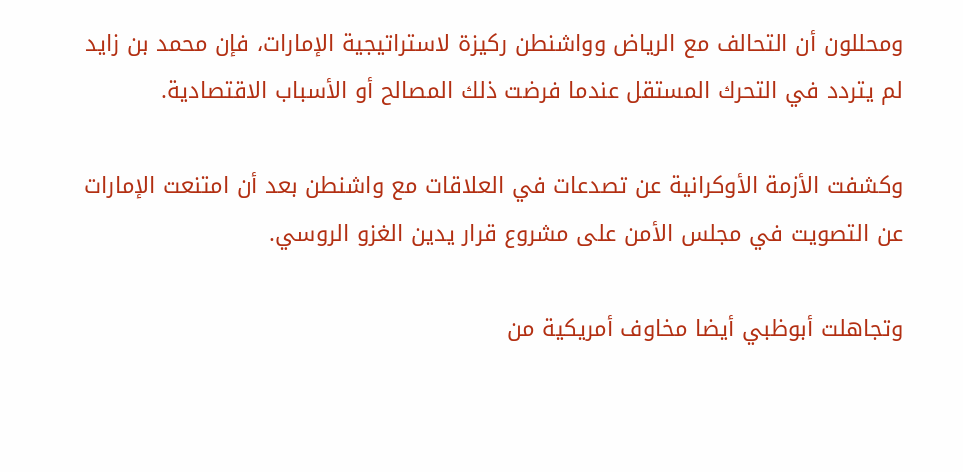ومحللون أن التحالف مع الرياض وواشنطن ركيزة لاستراتيجية الإمارات، فإن محمد بن زايد لم يتردد في التحرك المستقل عندما فرضت ذلك المصالح أو الأسباب الاقتصادية.

وكشفت الأزمة الأوكرانية عن تصدعات في العلاقات مع واشنطن بعد أن امتنعت الإمارات عن التصويت في مجلس الأمن على مشروع قرار يدين الغزو الروسي.

وتجاهلت أبوظبي أيضا مخاوف أمريكية من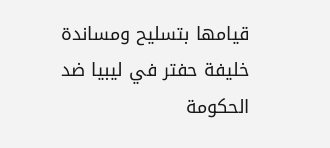قيامها بتسليح ومساندة خليفة حفتر في ليبيا ضد الحكومة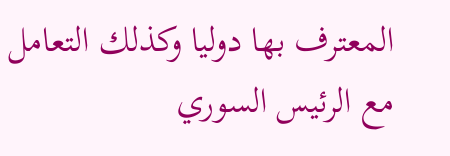المعترف بها دوليا وكذلك التعامل مع الرئيس السوري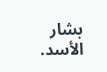بشار الأسد.